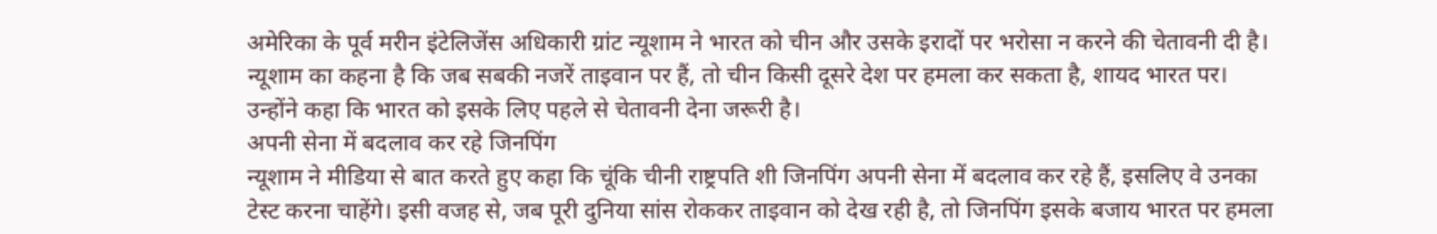अमेरिका के पूर्व मरीन इंटेलिजेंस अधिकारी ग्रांट न्यूशाम ने भारत को चीन और उसके इरादों पर भरोसा न करने की चेतावनी दी है।
न्यूशाम का कहना है कि जब सबकी नजरें ताइवान पर हैं, तो चीन किसी दूसरे देश पर हमला कर सकता है, शायद भारत पर। उन्होंने कहा कि भारत को इसके लिए पहले से चेतावनी देना जरूरी है।
अपनी सेना में बदलाव कर रहे जिनपिंग
न्यूशाम ने मीडिया से बात करते हुए कहा कि चूंकि चीनी राष्ट्रपति शी जिनपिंग अपनी सेना में बदलाव कर रहे हैं, इसलिए वे उनका टेस्ट करना चाहेंगे। इसी वजह से, जब पूरी दुनिया सांस रोककर ताइवान को देख रही है, तो जिनपिंग इसके बजाय भारत पर हमला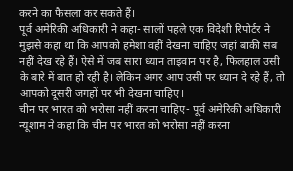करने का फैसला कर सकते हैं।
पूर्व अमेरिकी अधिकारी ने कहा- सालों पहले एक विदेशी रिपोर्टर ने मुझसे कहा था कि आपको हमेशा वहीं देखना चाहिए जहां बाकी सब नहीं देख रहे हैं। ऐसे में जब सारा ध्यान ताइवान पर है, फिलहाल उसी के बारे में बात हो रही है। लेकिन अगर आप उसी पर ध्यान दे रहे हैं, तो आपको दूसरी जगहों पर भी देखना चाहिए।
चीन पर भारत को भरोसा नहीं करना चाहिए- पूर्व अमेरिकी अधिकारी
न्यूशाम ने कहा कि चीन पर भारत को भरोसा नहीं करना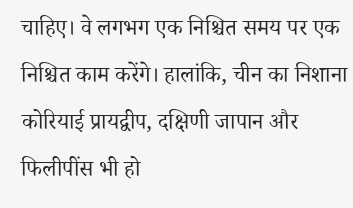चाहिए। वे लगभग एक निश्चित समय पर एक निश्चित काम करेंगे। हालांकि, चीन का निशाना कोरियाई प्रायद्वीप, दक्षिणी जापान और फिलीपींस भी हो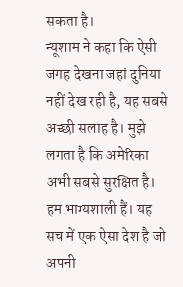सकता है।
न्यूशाम ने कहा कि ऐसी जगह देखना जहां दुनिया नहीं देख रही है, यह सबसे अच्छी सलाह है। मुझे लगता है कि अमेरिका अभी सबसे सुरक्षित है। हम भाग्यशाली हैं। यह सच में एक ऐसा देश है जो अपनी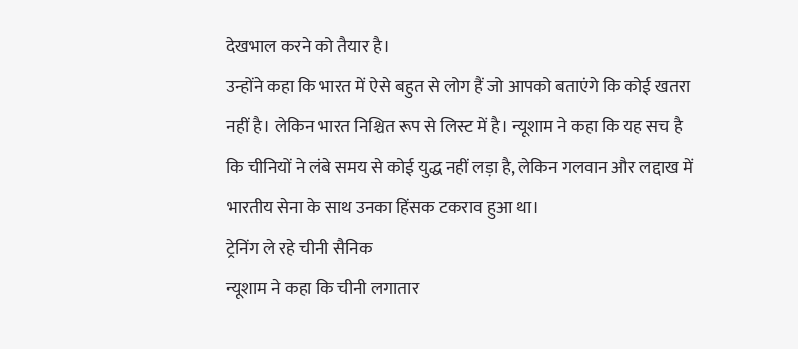देखभाल करने को तैयार है।
उन्होंने कहा कि भारत में ऐसे बहुत से लोग हैं जो आपको बताएंगे कि कोई खतरा नहीं है। लेकिन भारत निश्चित रूप से लिस्ट में है। न्यूशाम ने कहा कि यह सच है कि चीनियों ने लंबे समय से कोई युद्ध नहीं लड़ा है, लेकिन गलवान और लद्दाख में भारतीय सेना के साथ उनका हिंसक टकराव हुआ था।
ट्रेनिंग ले रहे चीनी सैनिक
न्यूशाम ने कहा कि चीनी लगातार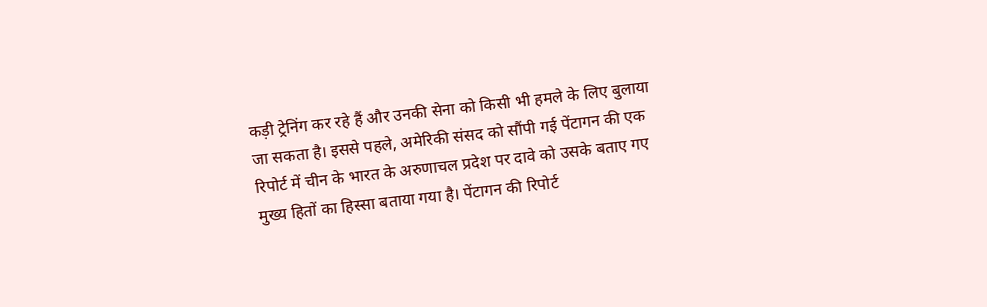कड़ी ट्रेनिंग कर रहे हैं और उनकी सेना को किसी भी हमले के लिए बुलाया जा सकता है। इससे पहले, अमेरिकी संसद को सौंपी गई पेंटागन की एक रिपोर्ट में चीन के भारत के अरुणाचल प्रदेश पर दावे को उसके बताए गए मुख्य हितों का हिस्सा बताया गया है। पेंटागन की रिपोर्ट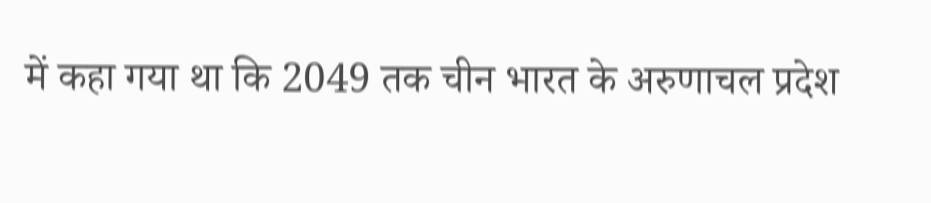में कहा गया था कि 2049 तक चीन भारत के अरुणाचल प्रदेश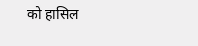को हासिल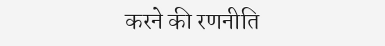करने की रणनीति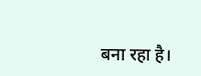बना रहा है।